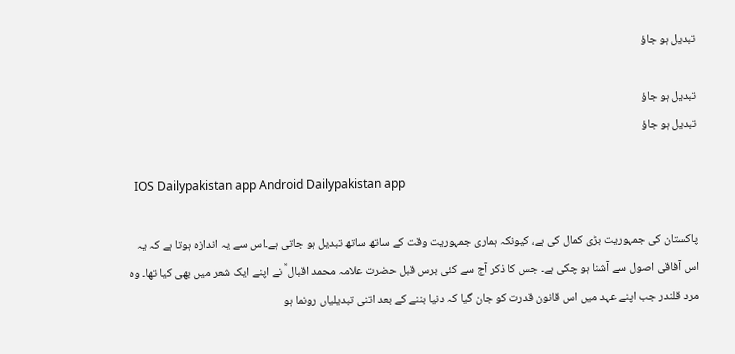تبدیل ہو جاؤ

تبدیل ہو جاؤ
تبدیل ہو جاؤ

  IOS Dailypakistan app Android Dailypakistan app

پاکستان کی جمہوریت بڑی کمال کی ہے، کیونکہ ہماری جمہوریت وقت کے ساتھ ساتھ تبدیل ہو جاتی ہے۔اس سے یہ اندازہ ہوتا ہے کہ یہ اس آفاقی اصول سے آشنا ہو چکی ہے۔ جس کا ذکر آج سے کئی برس قبل حضرت علامہ محمد اقبال ؒ نے اپنے ایک شعر میں بھی کیا تھا۔ وہ مرد قلندر جب اپنے عہد میں اس قانون قدرت کو جان گیا کہ دنیا بننے کے بعد اتنی تبدیلیاں رونما ہو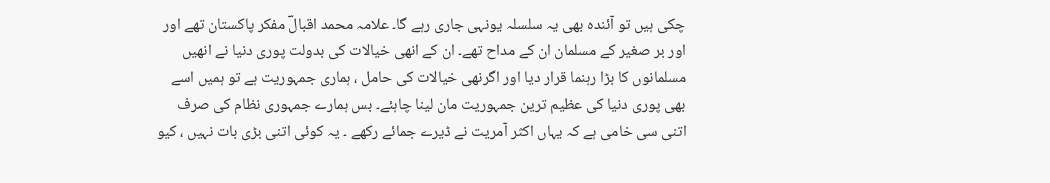چکی ہیں تو آئندہ بھی یہ سلسلہ یونہی جاری رہے گا۔ علامہ محمد اقبالؔ مفکر پاکستان تھے اور اور بر صغیر کے مسلمان ان کے مداح تھے۔ ان کے انھی خیالات کی بدولت پوری دنیا نے انھیں مسلمانوں کا بڑا رہنما قرار دیا اور اگرنھی خیالات کی حامل ، ہماری جمہوریت ہے تو ہمیں اسے بھی پوری دنیا کی عظیم ترین جمہوریت مان لینا چاہئے۔ بس ہمارے جمہوری نظام کی صرف اتنی سی خامی ہے کہ یہاں اکثر آمریت نے ڈیرے جمائے رکھے ۔ یہ کوئی اتنی بڑی بات نہیں ، کیو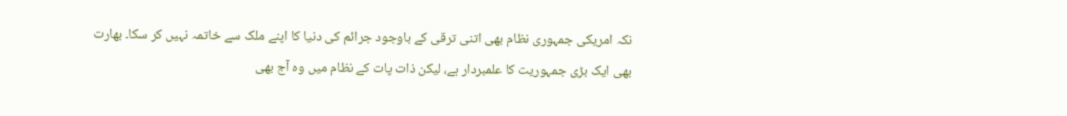نکہ امریکی جمہوری نظام بھی اتنی ترقی کے باوجود جرائم کی دنیا کا اپنے ملک سے خاتمہ نہیں کر سکا۔ بھارت بھی ایک بڑی جمہوریت کا علمبردار ہے، لیکن ذات پات کے نظام میں وہ آج بھی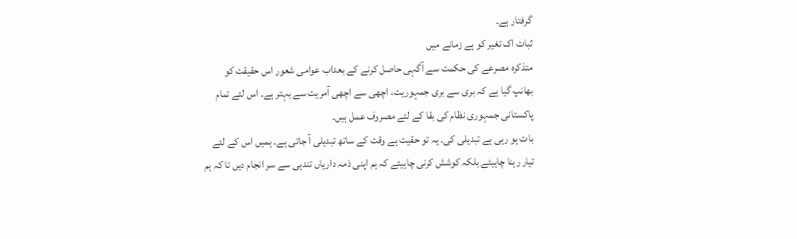گرفتار ہے۔
ثبات اک تغیر کو ہے زمانے میں
متذکرہ مصرعے کی حکمت سے آگہی حاصل کرنے کے بعداب عوامی شعور اس حقیقت کو بھانپ گیا ہے کہ بری سے بری جمہوریت، اچھی سے اچھی آمریت سے بہتر ہے۔ اس لئے تمام پاکستانی جمہوری نظام کی بقا کے لئے مصروف عمل ہیں۔
بات ہو رہی ہے تبدیلی کی۔ یہ تو حقیت ہے وقت کے ساتھ تبدیلی آ جاتی ہے۔ ہمیں اس کے لئے تیار رہنا چاہیئے بلکہ کوشش کرنی چاہیئے کہ ہم اپنی ذمہ داریاں تندہی سے سر انجام دیں تا کہ ہم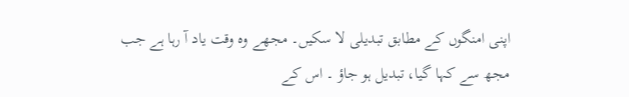اپنی امنگوں کے مطابق تبدیلی لا سکیں۔ مجھے وہ وقت یاد آ رہا ہے جب مجھ سے کہا گیا، تبدیل ہو جاؤ ۔ اس کے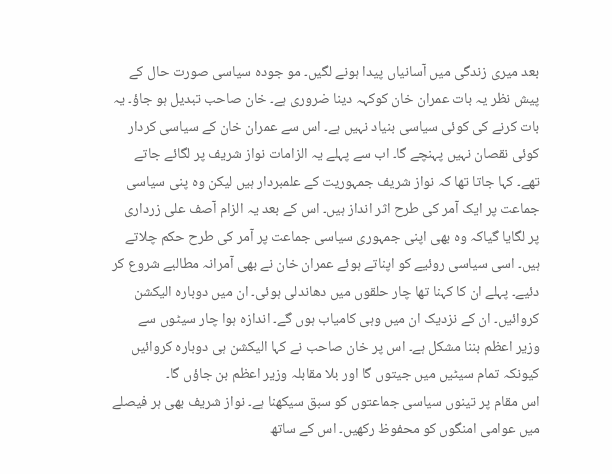بعد میری زندگی میں آسانیاں پیدا ہونے لگیں۔ مو جودہ سیاسی صورت حال کے پیش نظر یہ بات عمران خان کوکہہ دینا ضروری ہے۔ خان صاحب تبدیل ہو جاؤ۔ یہ بات کرنے کی کوئی سیاسی بنیاد نہیں ہے۔ اس سے عمران خان کے سیاسی کردار کوئی نقصان نہیں پہنچے گا۔ اب سے پہلے یہ الزامات نواز شریف پر لگائے جاتے تھے۔ کہا جاتا تھا کہ نواز شریف جمہوریت کے علمبردار ہیں لیکن وہ پنی سیاسی جماعت پر ایک آمر کی طرح اثر انداز ہیں۔ اس کے بعد یہ الزام آصف علی زرداری پر لگایا گیاکہ وہ بھی اپنی جمہوری سیاسی جماعت پر آمر کی طرح حکم چلاتے ہیں۔ اسی سیاسی روئیے کو اپناتے ہوئے عمران خان نے بھی آمرانہ مطالبے شروع کر دئیے۔ پہلے ان کا کہنا تھا چار حلقوں میں دھاندلی ہوئی۔ ان میں دوبارہ الیکشن کروائیں۔ ان کے نزدیک ان میں وہی کامیاب ہوں گے۔ اندازہ ہوا چار سیٹوں سے وزیر اعظم بننا مشکل ہے۔ اس پر خان صاحب نے کہا الیکشن ہی دوبارہ کروائیں کیونکہ تمام سیٹیں میں جیتوں گا اور بلا مقابلہ وزیر اعظم بن جاؤں گا۔
اس مقام پر تینوں سیاسی جماعتوں کو سبق سیکھنا ہے۔ نواز شریف بھی ہر فیصلے میں عوامی امنگوں کو محفوظ رکھیں۔ اس کے ساتھ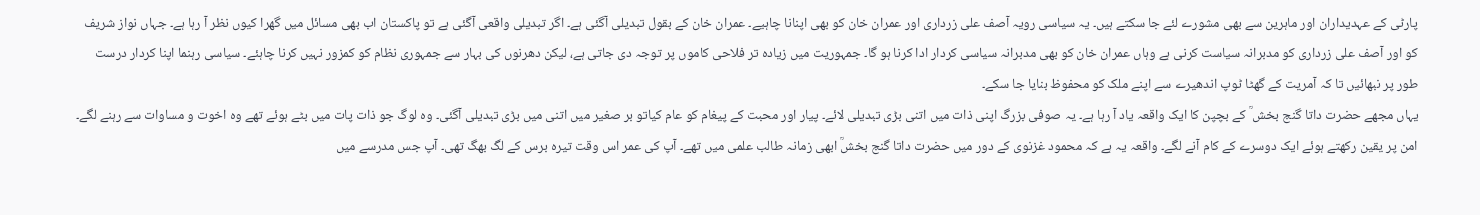پارٹی کے عہدیداران اور ماہرین سے بھی مشورے لئے جا سکتے ہیں۔ یہ سیاسی رویہ آصف علی زرداری اور عمران خان کو بھی اپنانا چاہیے۔ عمران خان کے بقول تبدیلی آگئی ہے۔ اگر تبدیلی واقعی آگئی ہے تو پاکستان اب بھی مسائل میں گھرا کیوں نظر آ رہا ہے۔ جہاں نواز شریف کو اور آصف علی زرداری کو مدبرانہ سیاست کرنی ہے وہاں عمران خان کو بھی مدبرانہ سیاسی کردار ادا کرنا ہو گا۔ جمہوریت میں زیادہ تر فلاحی کاموں پر توجہ دی جاتی ہے، لیکن دھرنوں کی بہار سے جمہوری نظام کو کمزور نہیں کرنا چاہئے۔ سیاسی رہنما اپنا کردار درست طور پر نبھائیں تا کہ آمریت کے گھٹا ٹوپ اندھیرے سے اپنے ملک کو محفوظ بنایا جا سکے۔
یہاں مجھے حضرت داتا گنج بخش ؒ کے بچپن کا ایک واقعہ یاد آ رہا ہے۔ یہ صوفی بزرگ اپنی ذات میں اتنی بڑی تبدیلی لائے۔ پیار اور محبت کے پیغام کو عام کیاتو بر صغیر میں اتنی میں بڑی تبدیلی آگئی۔ وہ لوگ جو ذات پات میں بٹے ہوئے تھے وہ اخوت و مساوات سے رہنے لگے۔ امن پر یقین رکھتے ہوئے ایک دوسرے کے کام آنے لگے۔ واقعہ یہ ہے کہ محمود غزنوی کے دور میں حضرت داتا گنج بخشؒ ابھی زمانہ طالب علمی میں تھے۔ آپ کی عمر اس وقت تیرہ برس کے لگ بھگ تھی۔ آپ جس مدرسے میں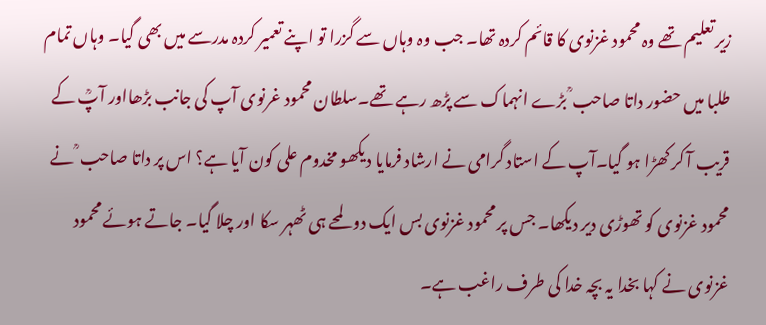زیر تعلیم تھے وہ محمود غزنوی کا قائم کردہ تھا۔ جب وہ وہاں سے گزرا تو اپنے تعمیر کردہ مدرسے میں بھی گیا۔ وہاں تمام طلبا میں حضور داتا صاحب ؒ بڑے انہماک سے پڑھ رہے تھے۔سلطان محمود غرنوی آپ کی جانب بڑھااور آپؒ کے قریب آ کر کھڑا ہو گیا۔آپ کے استاد گرامی نے ارشاد فرمایا دیکھو مخدوم علی کون آیا ہے؟ اس پر داتا صاحب ؒ نے محمود غزنوی کو تھوڑی دیر دیکھا۔ جس پر محمود غزنوی بس ایک دو لمحے ہی ٹھہر سکا اور چلا گیا۔ جاتے ہوئے محمود غزنوی نے کہا بخدا یہ بچہ خدا کی طرف راغب ہے۔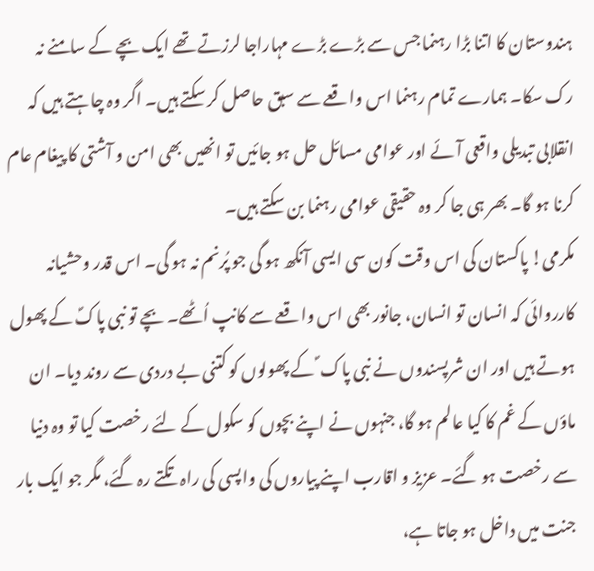ہندوستان کا اتنا بڑا رہنما جس سے بڑے بڑے مہاراجا لرزتے تھے ایک بچے کے سامنے نہ رک سکا۔ ہمارے تمام رہنما اس واقعے سے سبق حاصل کر سکتے ہیں۔ اگر وہ چاہتے ہیں کہ انقلابی تبدیلی واقعی آئے اور عوامی مسائل حل ہو جائیں تو انھیں بھی امن و آشتی کا پیغام عام کرنا ہو گا۔ بھر ہی جا کر وہ حقیقی عوامی رہنما بن سکتے ہیں۔
مکرمی! پاکستان کی اس وقت کون سی ایسی آنکھ ہو گی جو پُرنم نہ ہو گی۔ اس قدر وحشیانہ کارروائی کہ انسان تو انسان، جانور بھی اس واقعے سے کانپ اُٹھے۔ بچے تو نبی پاکؐ کے پھول ہوتے ہیں اور ان شرپسندوں نے نبی پاک ؐ کے پھولوں کو کتنی بے دردی سے روند دیا۔ ان ماؤں کے غم کا کیا عالم ہو گا، جنہوں نے اپنے بچوں کو سکول کے لئے رخصت کیا تو وہ دنیا سے رخصت ہو گئے۔ عزیز و اقارب اپنے پیاروں کی واپسی کی راہ تکتے رہ گئے، مگر جو ایک بار جنت میں داخل ہو جاتا ہے،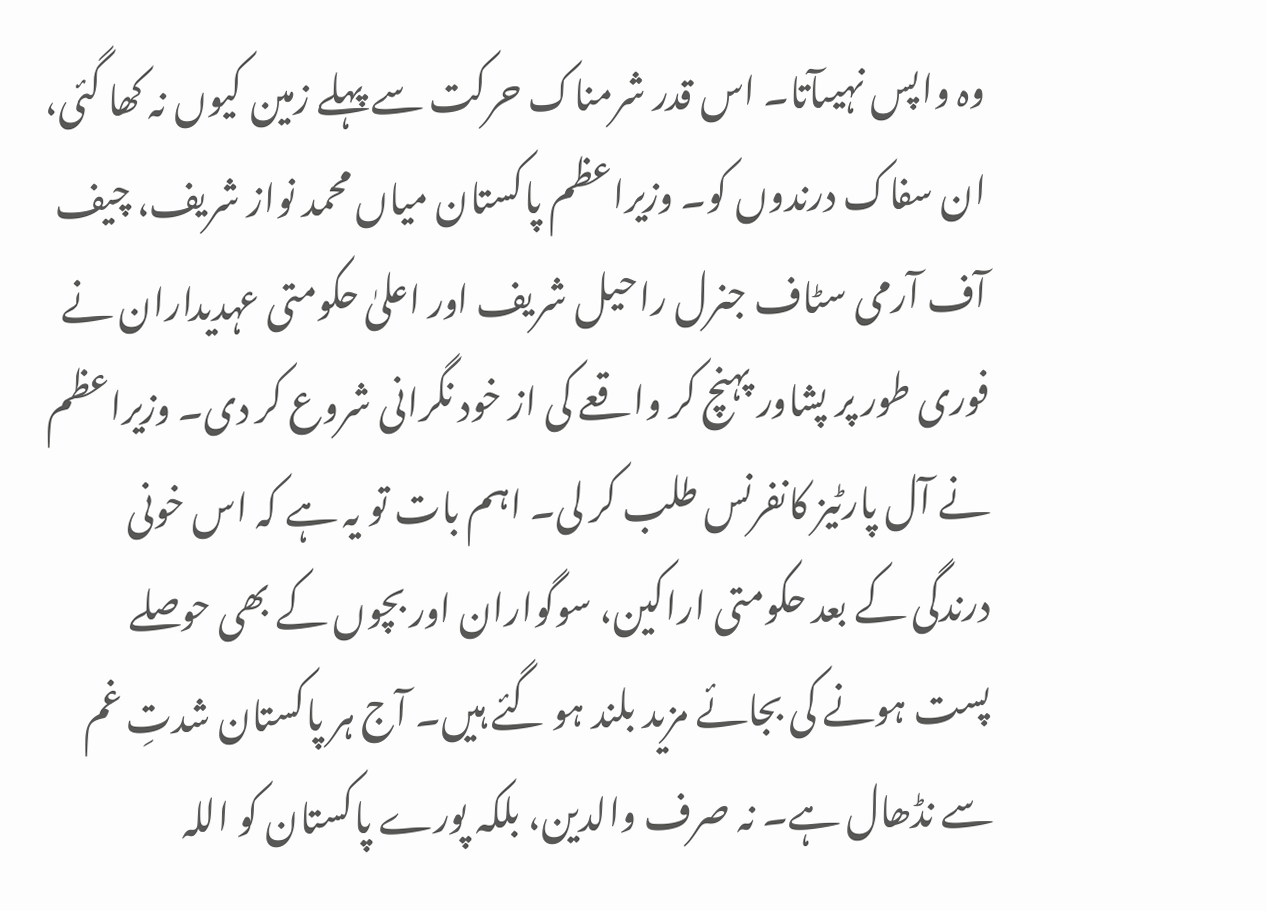وہ واپس نہیںآتا۔ اس قدر شرمناک حرکت سے پہلے زمین کیوں نہ کھا گئی، ان سفاک درندوں کو۔ وزیراعظم پاکستان میاں محمد نواز شریف، چیف آف آرمی سٹاف جنرل راحیل شریف اور اعلیٰ حکومتی عہدیداران نے فوری طور پر پشاور پہنچ کر واقعے کی از خود نگرانی شروع کر دی۔ وزیراعظم نے آل پارٹیز کانفرنس طلب کر لی۔ اہم بات تو یہ ہے کہ اس خونی درندگی کے بعد حکومتی اراکین، سوگواران اور بچوں کے بھی حوصلے پست ہونے کی بجائے مزید بلند ہو گئے ہیں۔ آج ہر پاکستان شدتِ غم سے نڈھال ہے۔ نہ صرف والدین، بلکہ پورے پاکستان کو اللہ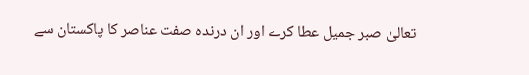تعالیٰ صبر جمیل عطا کرے اور ان درندہ صفت عناصر کا پاکستان سے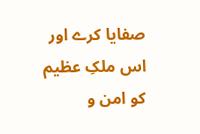صفایا کرے اور اس ملکِ عظیم کو امن و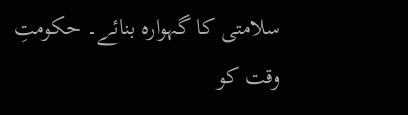سلامتی کا گہوارہ بنائے۔ حکومتِ وقت کو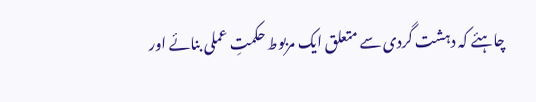چاہئے کہ دہشت گردی سے متعلق ایک مربوط حکمتِ عملی بنائے اور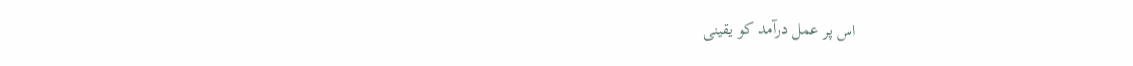اس پر عمل درآمد کو یقینی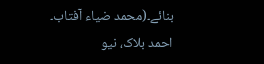بنائے۔(محمد ضیاء آفتاب۔ احمد بلاک، نیو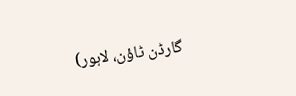گارڈن ٹاؤن، لاہور)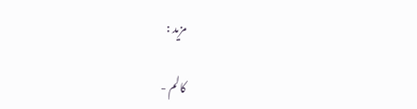مزید :

کالم -